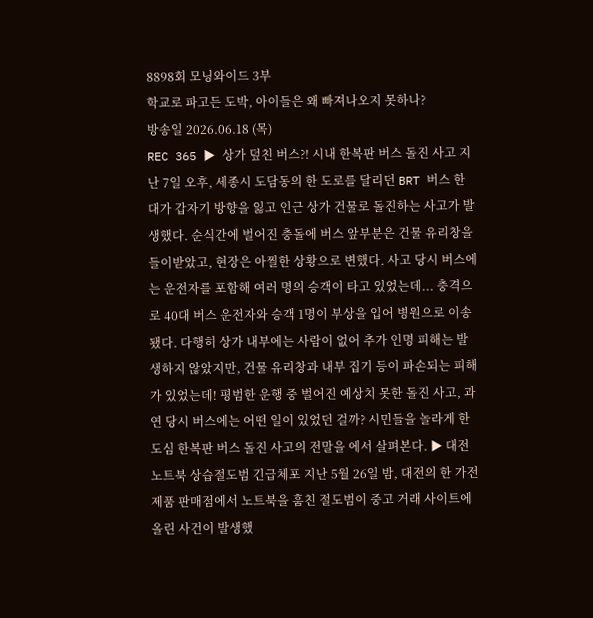8898회 모닝와이드 3부
학교로 파고든 도박, 아이들은 왜 빠져나오지 못하나?
방송일 2026.06.18 (목)
REC 365 ▶ 상가 덮친 버스?! 시내 한복판 버스 돌진 사고 지난 7일 오후, 세종시 도담동의 한 도로를 달리던 BRT 버스 한 대가 갑자기 방향을 잃고 인근 상가 건물로 돌진하는 사고가 발생했다. 순식간에 벌어진 충돌에 버스 앞부분은 건물 유리창을 들이받았고, 현장은 아찔한 상황으로 변했다. 사고 당시 버스에는 운전자를 포함해 여러 명의 승객이 타고 있었는데... 충격으로 40대 버스 운전자와 승객 1명이 부상을 입어 병원으로 이송됐다. 다행히 상가 내부에는 사람이 없어 추가 인명 피해는 발생하지 않았지만, 건물 유리창과 내부 집기 등이 파손되는 피해가 있었는데! 평범한 운행 중 벌어진 예상치 못한 돌진 사고, 과연 당시 버스에는 어떤 일이 있었던 걸까? 시민들을 놀라게 한 도심 한복판 버스 돌진 사고의 전말을 에서 살펴본다. ▶ 대전 노트북 상습절도범 긴급체포 지난 5월 26일 밤, 대전의 한 가전제품 판매점에서 노트북을 훔친 절도범이 중고 거래 사이트에 올린 사건이 발생했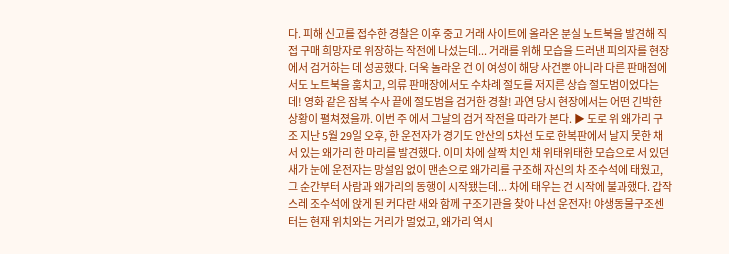다. 피해 신고를 접수한 경찰은 이후 중고 거래 사이트에 올라온 분실 노트북을 발견해 직접 구매 희망자로 위장하는 작전에 나섰는데... 거래를 위해 모습을 드러낸 피의자를 현장에서 검거하는 데 성공했다. 더욱 놀라운 건 이 여성이 해당 사건뿐 아니라 다른 판매점에서도 노트북을 훔치고, 의류 판매장에서도 수차례 절도를 저지른 상습 절도범이었다는데! 영화 같은 잠복 수사 끝에 절도범을 검거한 경찰! 과연 당시 현장에서는 어떤 긴박한 상황이 펼쳐졌을까. 이번 주 에서 그날의 검거 작전을 따라가 본다. ▶ 도로 위 왜가리 구조 지난 5월 29일 오후, 한 운전자가 경기도 안산의 5차선 도로 한복판에서 날지 못한 채 서 있는 왜가리 한 마리를 발견했다. 이미 차에 살짝 치인 채 위태위태한 모습으로 서 있던 새가 눈에 운전자는 망설임 없이 맨손으로 왜가리를 구조해 자신의 차 조수석에 태웠고, 그 순간부터 사람과 왜가리의 동행이 시작됐는데... 차에 태우는 건 시작에 불과했다. 갑작스레 조수석에 앉게 된 커다란 새와 함께 구조기관을 찾아 나선 운전자! 야생동물구조센터는 현재 위치와는 거리가 멀었고, 왜가리 역시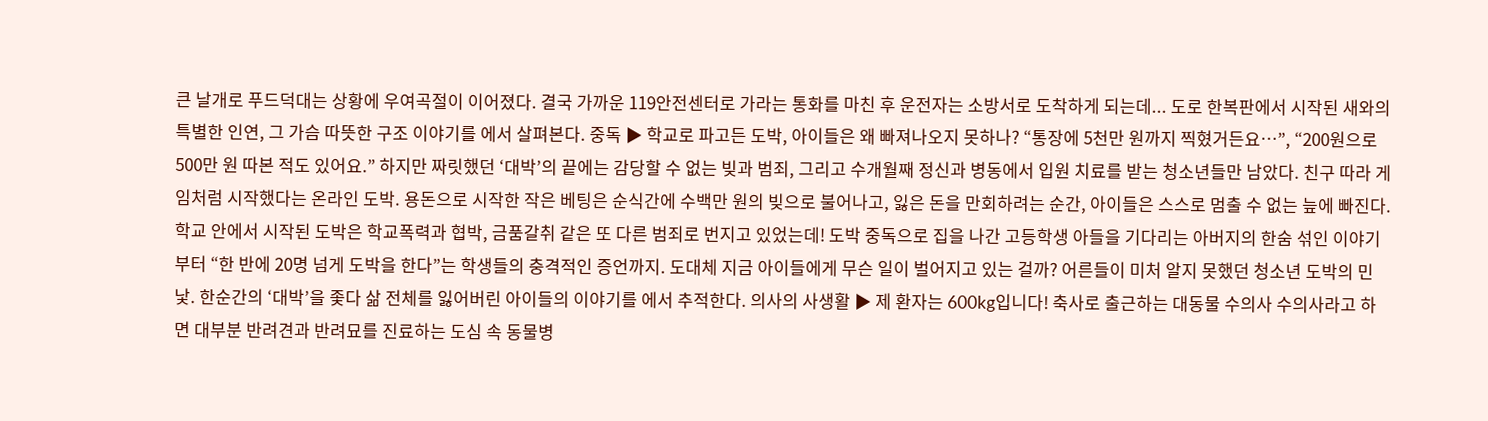큰 날개로 푸드덕대는 상황에 우여곡절이 이어졌다. 결국 가까운 119안전센터로 가라는 통화를 마친 후 운전자는 소방서로 도착하게 되는데... 도로 한복판에서 시작된 새와의 특별한 인연, 그 가슴 따뜻한 구조 이야기를 에서 살펴본다. 중독 ▶ 학교로 파고든 도박, 아이들은 왜 빠져나오지 못하나? “통장에 5천만 원까지 찍혔거든요…”, “200원으로 500만 원 따본 적도 있어요.” 하지만 짜릿했던 ‘대박’의 끝에는 감당할 수 없는 빚과 범죄, 그리고 수개월째 정신과 병동에서 입원 치료를 받는 청소년들만 남았다. 친구 따라 게임처럼 시작했다는 온라인 도박. 용돈으로 시작한 작은 베팅은 순식간에 수백만 원의 빚으로 불어나고, 잃은 돈을 만회하려는 순간, 아이들은 스스로 멈출 수 없는 늪에 빠진다. 학교 안에서 시작된 도박은 학교폭력과 협박, 금품갈취 같은 또 다른 범죄로 번지고 있었는데! 도박 중독으로 집을 나간 고등학생 아들을 기다리는 아버지의 한숨 섞인 이야기부터 “한 반에 20명 넘게 도박을 한다”는 학생들의 충격적인 증언까지. 도대체 지금 아이들에게 무슨 일이 벌어지고 있는 걸까? 어른들이 미처 알지 못했던 청소년 도박의 민낯. 한순간의 ‘대박’을 좇다 삶 전체를 잃어버린 아이들의 이야기를 에서 추적한다. 의사의 사생활 ▶ 제 환자는 600kg입니다! 축사로 출근하는 대동물 수의사 수의사라고 하면 대부분 반려견과 반려묘를 진료하는 도심 속 동물병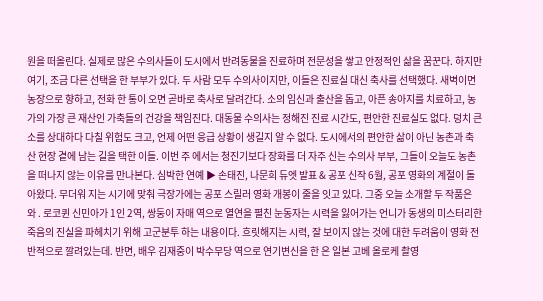원을 떠올린다. 실제로 많은 수의사들이 도시에서 반려동물을 진료하며 전문성을 쌓고 안정적인 삶을 꿈꾼다. 하지만 여기, 조금 다른 선택을 한 부부가 있다. 두 사람 모두 수의사이지만, 이들은 진료실 대신 축사를 선택했다. 새벽이면 농장으로 향하고, 전화 한 통이 오면 곧바로 축사로 달려간다. 소의 임신과 출산을 돕고, 아픈 송아지를 치료하고, 농가의 가장 큰 재산인 가축들의 건강을 책임진다. 대동물 수의사는 정해진 진료 시간도, 편안한 진료실도 없다. 덩치 큰 소를 상대하다 다칠 위험도 크고, 언제 어떤 응급 상황이 생길지 알 수 없다. 도시에서의 편안한 삶이 아닌 농촌과 축산 현장 곁에 남는 길을 택한 이들. 이번 주 에서는 청진기보다 장화를 더 자주 신는 수의사 부부, 그들이 오늘도 농촌을 떠나지 않는 이유를 만나본다. 심박한 연예 ▶ 손태진, 나문희 듀엣 발표 & 공포 신작 6월, 공포 영화의 계절이 돌아왔다. 무더워 지는 시기에 맞춰 극장가에는 공포 스릴러 영화 개봉이 줄을 잇고 있다. 그중 오늘 소개할 두 작품은 와 . 로코퀸 신민아가 1인 2역, 쌍둥이 자매 역으로 열연을 펼친 눈동자는 시력을 잃어가는 언니가 동생의 미스터리한 죽음의 진실을 파헤치기 위해 고군분투 하는 내용이다. 흐릿해지는 시력, 잘 보이지 않는 것에 대한 두려움이 영화 전반적으로 깔려있는데. 반면, 배우 김재중이 박수무당 역으로 연기변신을 한 은 일본 고베 올로케 촬영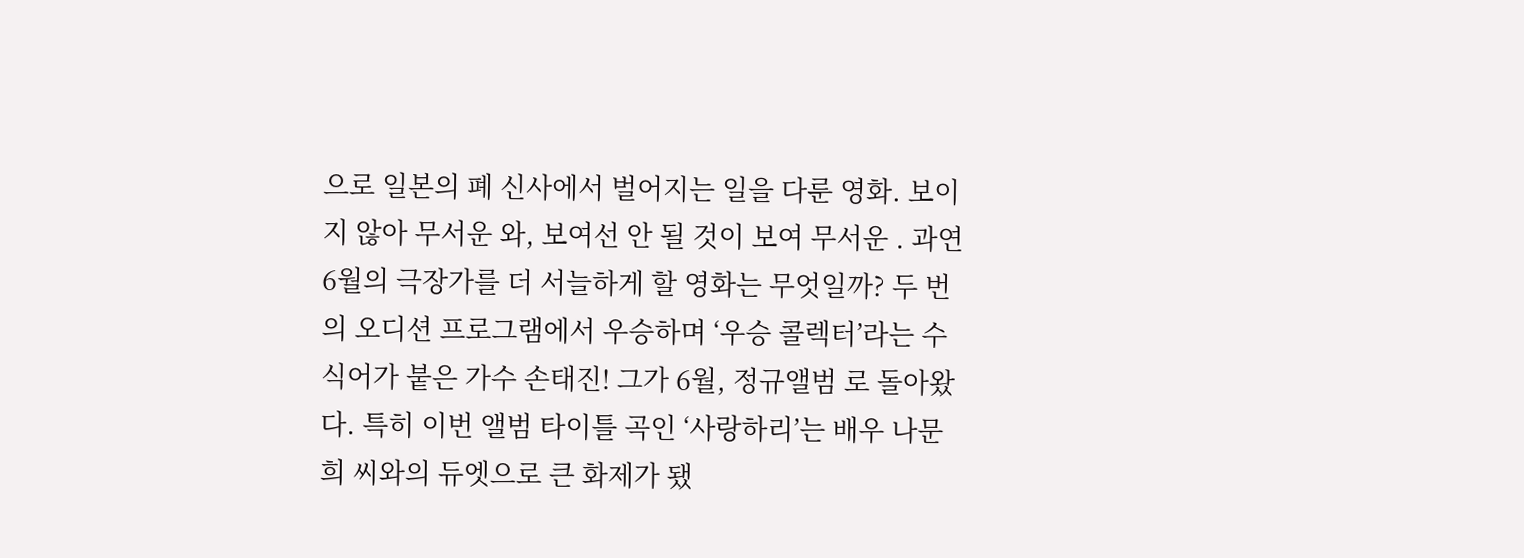으로 일본의 폐 신사에서 벌어지는 일을 다룬 영화. 보이지 않아 무서운 와, 보여선 안 될 것이 보여 무서운 . 과연 6월의 극장가를 더 서늘하게 할 영화는 무엇일까? 두 번의 오디션 프로그램에서 우승하며 ‘우승 콜렉터’라는 수식어가 붙은 가수 손태진! 그가 6월, 정규앨범 로 돌아왔다. 특히 이번 앨범 타이틀 곡인 ‘사랑하리’는 배우 나문희 씨와의 듀엣으로 큰 화제가 됐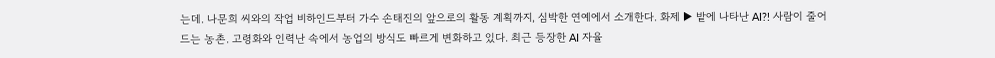는데. 나문희 씨와의 작업 비하인드부터 가수 손태진의 앞으로의 활동 계획까지, 심박한 연예에서 소개한다. 화제 ▶ 밭에 나타난 AI?! 사람이 줄어드는 농촌. 고령화와 인력난 속에서 농업의 방식도 빠르게 변화하고 있다. 최근 등장한 AI 자율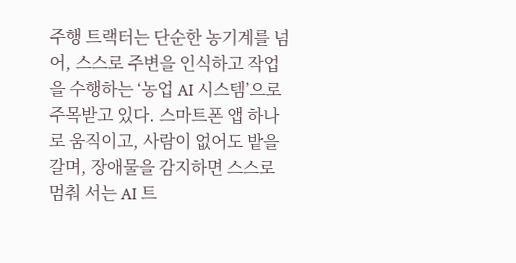주행 트랙터는 단순한 농기계를 넘어, 스스로 주변을 인식하고 작업을 수행하는 ‘농업 AI 시스템’으로 주목받고 있다. 스마트폰 앱 하나로 움직이고, 사람이 없어도 밭을 갈며, 장애물을 감지하면 스스로 멈춰 서는 AI 트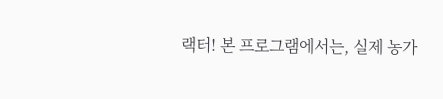랙터! 본 프로그램에서는, 실제 농가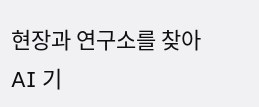현장과 연구소를 찾아 AI 기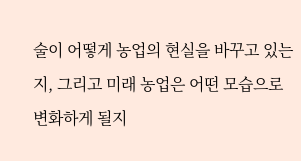술이 어떻게 농업의 현실을 바꾸고 있는지, 그리고 미래 농업은 어떤 모습으로 변화하게 될지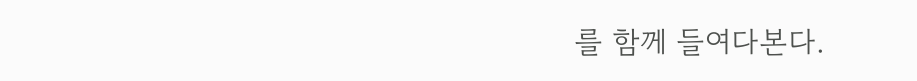를 함께 들여다본다.